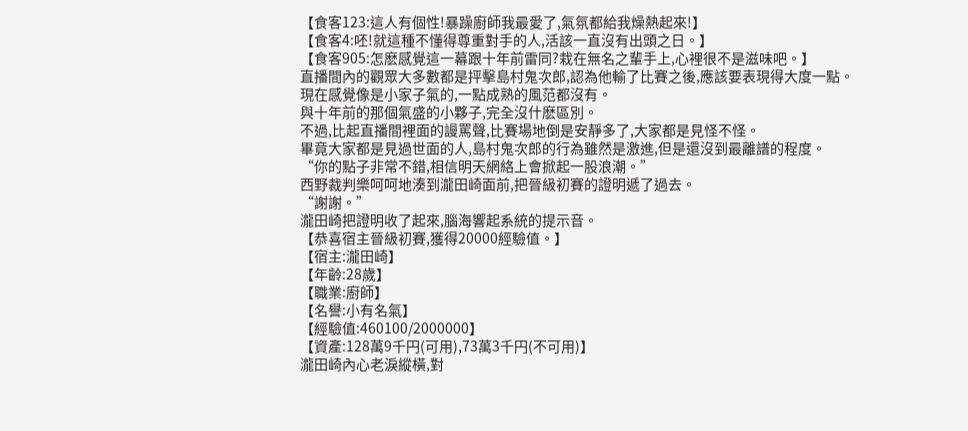【食客123:這人有個性!暴躁廚師我最愛了,氣氛都給我燥熱起來!】
【食客4:呸!就這種不懂得尊重對手的人,活該一直沒有出頭之日。】
【食客905:怎麽感覺這一幕跟十年前雷同?栽在無名之輩手上,心裡很不是滋味吧。】
直播間內的觀眾大多數都是抨擊島村鬼次郎,認為他輸了比賽之後,應該要表現得大度一點。
現在感覺像是小家子氣的,一點成熟的風范都沒有。
與十年前的那個氣盛的小夥子,完全沒什麽區別。
不過,比起直播間裡面的謾罵聲,比賽場地倒是安靜多了,大家都是見怪不怪。
畢竟大家都是見過世面的人,島村鬼次郎的行為雖然是激進,但是還沒到最離譜的程度。
“你的點子非常不錯,相信明天網絡上會掀起一股浪潮。”
西野裁判樂呵呵地湊到瀧田崎面前,把晉級初賽的證明遞了過去。
“謝謝。”
瀧田崎把證明收了起來,腦海響起系統的提示音。
【恭喜宿主晉級初賽,獲得20000經驗值。】
【宿主:瀧田崎】
【年齡:28歲】
【職業:廚師】
【名譽:小有名氣】
【經驗值:460100/2000000】
【資產:128萬9千円(可用),73萬3千円(不可用)】
瀧田崎內心老淚縱橫,對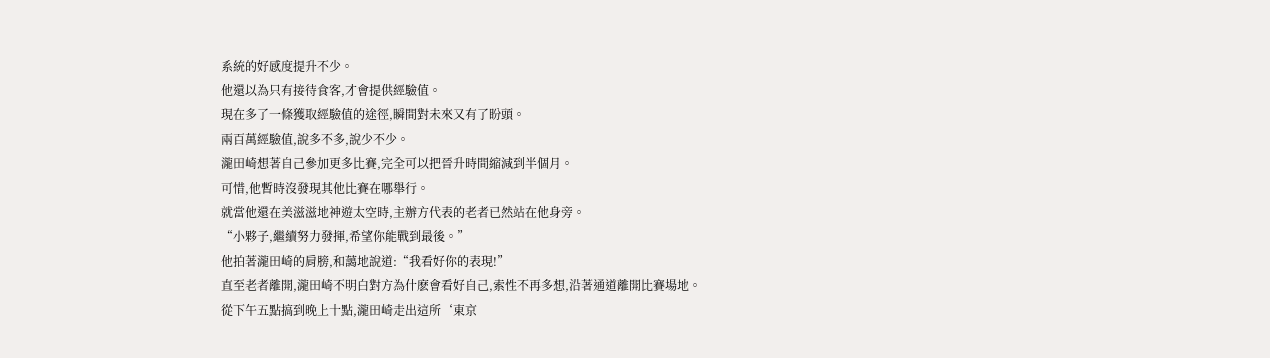系統的好感度提升不少。
他還以為只有接待食客,才會提供經驗值。
現在多了一條獲取經驗值的途徑,瞬間對未來又有了盼頭。
兩百萬經驗值,說多不多,說少不少。
瀧田崎想著自己參加更多比賽,完全可以把晉升時間縮減到半個月。
可惜,他暫時沒發現其他比賽在哪舉行。
就當他還在美滋滋地神遊太空時,主辦方代表的老者已然站在他身旁。
“小夥子,繼續努力發揮,希望你能戰到最後。”
他拍著瀧田崎的肩膀,和藹地說道:“我看好你的表現!”
直至老者離開,瀧田崎不明白對方為什麽會看好自己,索性不再多想,沿著通道離開比賽場地。
從下午五點搞到晚上十點,瀧田崎走出這所‘東京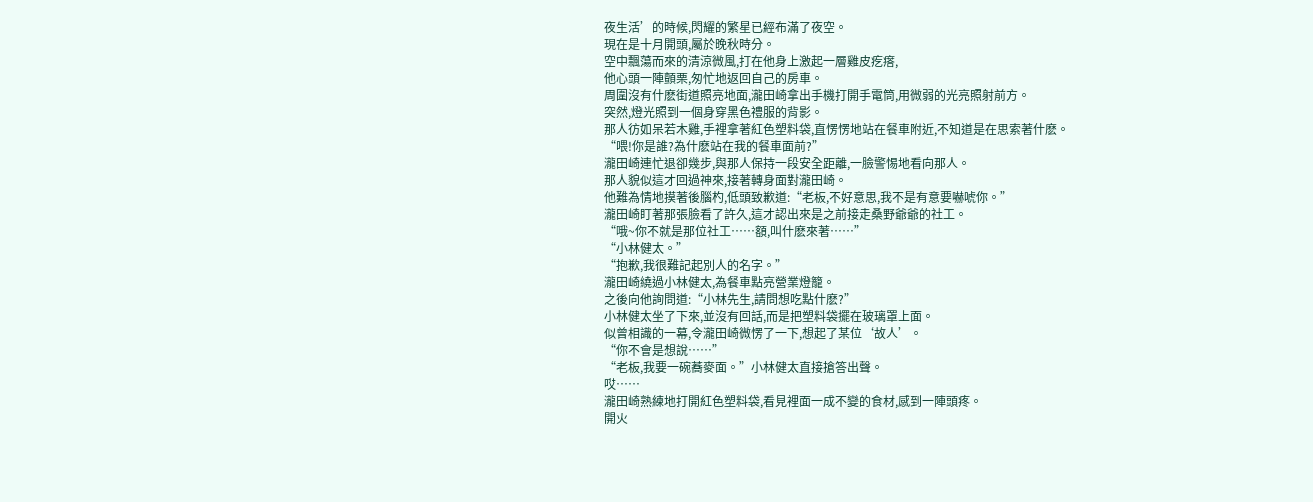夜生活’的時候,閃耀的繁星已經布滿了夜空。
現在是十月開頭,屬於晚秋時分。
空中飄蕩而來的清涼微風,打在他身上激起一層雞皮疙瘩,
他心頭一陣顫栗,匆忙地返回自己的房車。
周圍沒有什麽街道照亮地面,瀧田崎拿出手機打開手電筒,用微弱的光亮照射前方。
突然,燈光照到一個身穿黑色禮服的背影。
那人彷如呆若木雞,手裡拿著紅色塑料袋,直愣愣地站在餐車附近,不知道是在思索著什麽。
“喂!你是誰?為什麽站在我的餐車面前?”
瀧田崎連忙退卻幾步,與那人保持一段安全距離,一臉警惕地看向那人。
那人貌似這才回過神來,接著轉身面對瀧田崎。
他難為情地摸著後腦杓,低頭致歉道:“老板,不好意思,我不是有意要嚇唬你。”
瀧田崎盯著那張臉看了許久,這才認出來是之前接走桑野爺爺的社工。
“哦~你不就是那位社工……額,叫什麽來著……”
“小林健太。”
“抱歉,我很難記起別人的名字。”
瀧田崎繞過小林健太,為餐車點亮營業燈籠。
之後向他詢問道:“小林先生,請問想吃點什麽?”
小林健太坐了下來,並沒有回話,而是把塑料袋擺在玻璃罩上面。
似曾相識的一幕,令瀧田崎微愣了一下,想起了某位‘故人’。
“你不會是想說……”
“老板,我要一碗蕎麥面。”小林健太直接搶答出聲。
哎……
瀧田崎熟練地打開紅色塑料袋,看見裡面一成不變的食材,感到一陣頭疼。
開火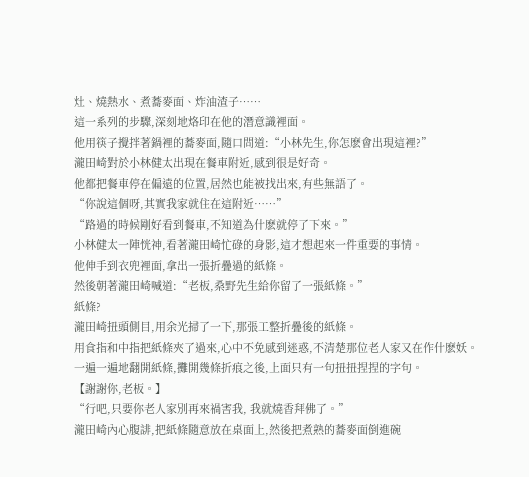灶、燒熱水、煮蕎麥面、炸油渣子……
這一系列的步驟,深刻地烙印在他的潛意識裡面。
他用筷子攪拌著鍋裡的蕎麥面,隨口問道:“小林先生,你怎麽會出現這裡?”
瀧田崎對於小林健太出現在餐車附近,感到很是好奇。
他都把餐車停在偏遠的位置,居然也能被找出來,有些無語了。
“你說這個呀,其實我家就住在這附近……”
“路過的時候剛好看到餐車,不知道為什麽就停了下來。”
小林健太一陣恍神,看著瀧田崎忙碌的身影,這才想起來一件重要的事情。
他伸手到衣兜裡面,拿出一張折疊過的紙條。
然後朝著瀧田崎喊道:“老板,桑野先生給你留了一張紙條。”
紙條?
瀧田崎扭頭側目,用余光掃了一下,那張工整折疊後的紙條。
用食指和中指把紙條夾了過來,心中不免感到迷惑,不清楚那位老人家又在作什麽妖。
一遍一遍地翻開紙條,攤開幾條折痕之後,上面只有一句扭扭捏捏的字句。
【謝謝你,老板。】
“行吧,只要你老人家別再來禍害我, 我就燒香拜佛了。”
瀧田崎內心腹誹,把紙條隨意放在桌面上,然後把煮熟的蕎麥面倒進碗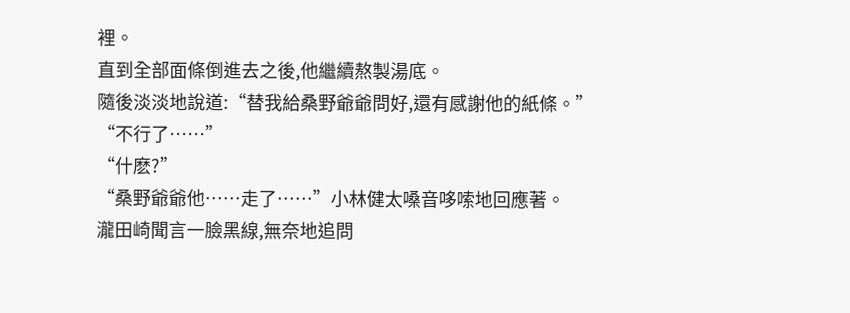裡。
直到全部面條倒進去之後,他繼續熬製湯底。
隨後淡淡地說道:“替我給桑野爺爺問好,還有感謝他的紙條。”
“不行了……”
“什麽?”
“桑野爺爺他……走了……”小林健太嗓音哆嗦地回應著。
瀧田崎聞言一臉黑線,無奈地追問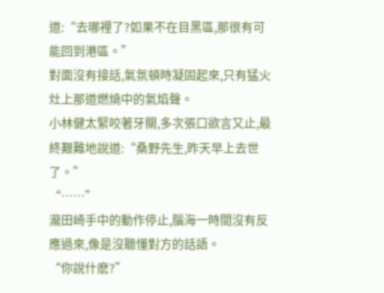道:“去哪裡了?如果不在目黑區,那很有可能回到港區。”
對面沒有接話,氣氛頓時凝固起來,只有猛火灶上那道燃燒中的氣焰聲。
小林健太緊咬著牙關,多次張口欲言又止,最終艱難地說道:“桑野先生,昨天早上去世了。”
“……”
瀧田崎手中的動作停止,腦海一時間沒有反應過來,像是沒聽懂對方的話語。
“你說什麽?”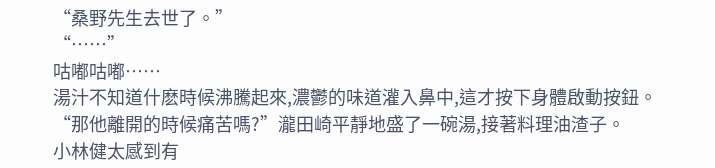“桑野先生去世了。”
“……”
咕嘟咕嘟……
湯汁不知道什麽時候沸騰起來,濃鬱的味道灌入鼻中,這才按下身體啟動按鈕。
“那他離開的時候痛苦嗎?”瀧田崎平靜地盛了一碗湯,接著料理油渣子。
小林健太感到有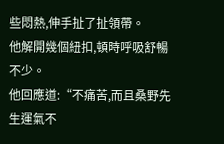些悶熱,伸手扯了扯領帶。
他解開幾個紐扣,頓時呼吸舒暢不少。
他回應道:“不痛苦,而且桑野先生運氣不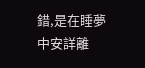錯,是在睡夢中安詳離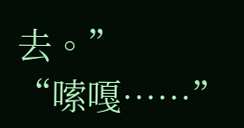去。”
“嗦嘎……”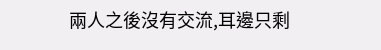兩人之後沒有交流,耳邊只剩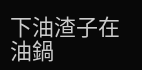下油渣子在油鍋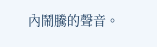內鬧騰的聲音。